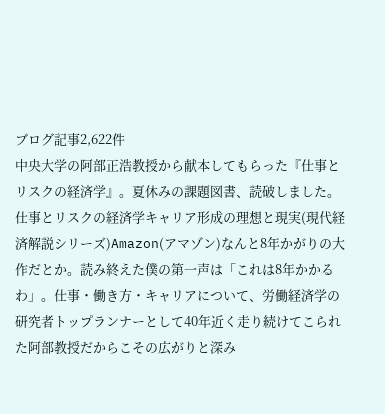ブログ記事2,622件
中央大学の阿部正浩教授から献本してもらった『仕事とリスクの経済学』。夏休みの課題図書、読破しました。仕事とリスクの経済学キャリア形成の理想と現実(現代経済解説シリーズ)Amazon(アマゾン)なんと8年かがりの大作だとか。読み終えた僕の第一声は「これは8年かかるわ」。仕事・働き方・キャリアについて、労働経済学の研究者トップランナーとして40年近く走り続けてこられた阿部教授だからこその広がりと深み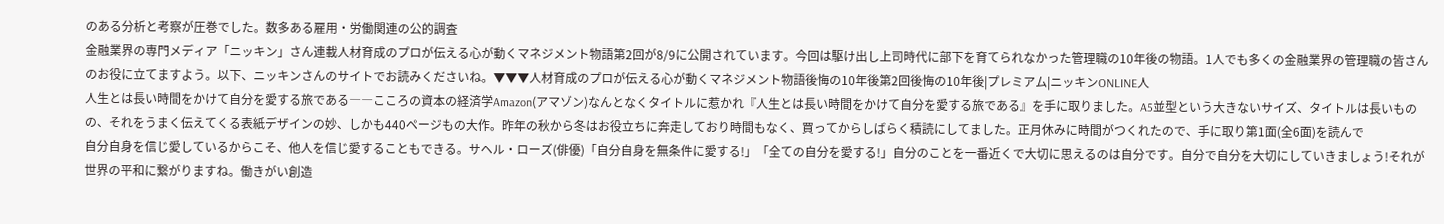のある分析と考察が圧巻でした。数多ある雇用・労働関連の公的調査
金融業界の専門メディア「ニッキン」さん連載人材育成のプロが伝える心が動くマネジメント物語第2回が8/9に公開されています。今回は駆け出し上司時代に部下を育てられなかった管理職の10年後の物語。1人でも多くの金融業界の管理職の皆さんのお役に立てますよう。以下、ニッキンさんのサイトでお読みくださいね。▼▼▼人材育成のプロが伝える心が動くマネジメント物語後悔の10年後第2回後悔の10年後|プレミアム|ニッキンONLINE人
人生とは長い時間をかけて自分を愛する旅である――こころの資本の経済学Amazon(アマゾン)なんとなくタイトルに惹かれ『人生とは長い時間をかけて自分を愛する旅である』を手に取りました。A5並型という大きないサイズ、タイトルは長いものの、それをうまく伝えてくる表紙デザインの妙、しかも440ページもの大作。昨年の秋から冬はお役立ちに奔走しており時間もなく、買ってからしばらく積読にしてました。正月休みに時間がつくれたので、手に取り第1面(全6面)を読んで
自分自身を信じ愛しているからこそ、他人を信じ愛することもできる。サヘル・ローズ(俳優)「自分自身を無条件に愛する!」「全ての自分を愛する!」自分のことを一番近くで大切に思えるのは自分です。自分で自分を大切にしていきましょう!それが世界の平和に繋がりますね。働きがい創造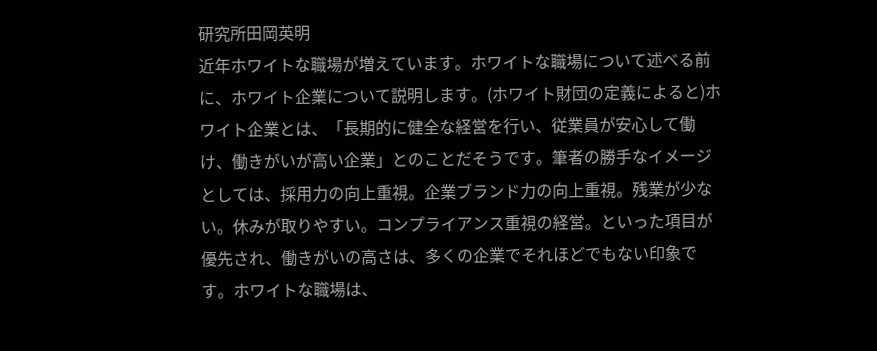研究所田岡英明
近年ホワイトな職場が増えています。ホワイトな職場について述べる前に、ホワイト企業について説明します。(ホワイト財団の定義によると)ホワイト企業とは、「長期的に健全な経営を行い、従業員が安心して働け、働きがいが高い企業」とのことだそうです。筆者の勝手なイメージとしては、採用力の向上重視。企業ブランド力の向上重視。残業が少ない。休みが取りやすい。コンプライアンス重視の経営。といった項目が優先され、働きがいの高さは、多くの企業でそれほどでもない印象です。ホワイトな職場は、